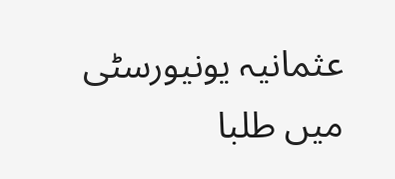عثمانیہ یونیورسٹی میں طلبا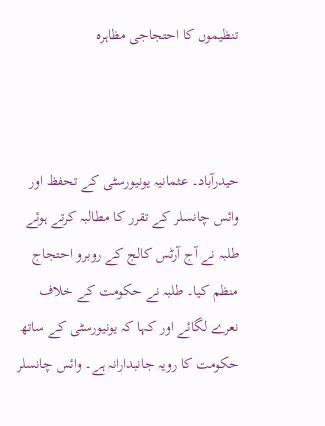تنظیموں کا احتجاجی مظاہرہ



حیدرآباد۔ عثمانیہ یونیورسٹی کے تحفظ اور وائس چانسلر کے تقرر کا مطالبہ کرتے ہوئے طلبہ نے آج آرٹس کالج کے روبرو احتجاج منظم کیا۔ طلبہ نے حکومت کے خلاف نعرے لگائے اور کہا کہ یونیورسٹی کے ساتھ حکومت کا رویہ جانبدارانہ ہے۔ وائس چانسلر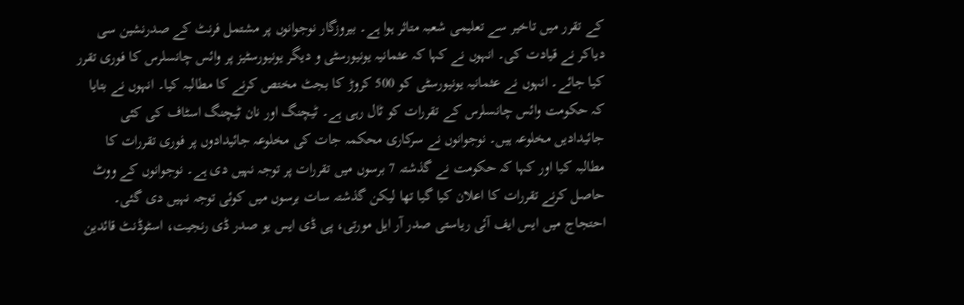کے تقرر میں تاخیر سے تعلیمی شعبہ متاثر ہوا ہے۔ بیروزگار نوجوانوں پر مشتمل فرنٹ کے صدرنشین سی دیاکر نے قیادت کی۔ انہوں نے کہا کہ عثمانیہ یونیورسٹی و دیگر یونیورسٹیز پر وائس چانسلرس کا فوری تقرر کیا جائے۔ انہوں نے عثمانیہ یونیورسٹی کو 500 کروڑ کا بجٹ مختص کرنے کا مطالبہ کیا۔ انہوں نے بتایا کہ حکومت وائس چانسلرس کے تقررات کو ٹال رہی ہے۔ ٹیچنگ اور نان ٹیچنگ اسٹاف کی کئی جائیدادیں مخلوعہ ہیں۔ نوجوانوں نے سرکاری محکمہ جات کی مخلوعہ جائیدادوں پر فوری تقررات کا مطالبہ کیا اور کہا کہ حکومت نے گذشتہ 7 برسوں میں تقررات پر توجہ نہیں دی ہے۔ نوجوانوں کے ووٹ حاصل کرنے تقررات کا اعلان کیا گیا تھا لیکن گذشتہ سات برسوں میں کوئی توجہ نہیں دی گئی۔ احتجاج میں ایس ایف آئی ریاستی صدر آر ایل مورتی، پی ڈی ایس یو صدر ڈی رنجیت، اسٹوڈنٹ قائدین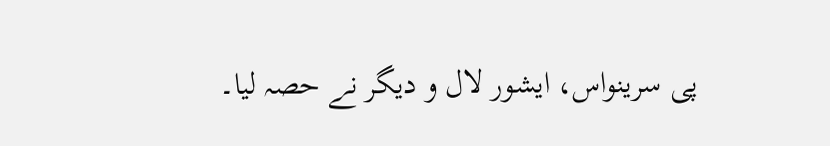پی سرینواس، ایشور لال و دیگر نے حصہ لیا۔